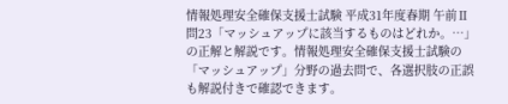情報処理安全確保支援士試験 平成31年度春期 午前Ⅱ 問23「マッシュアップに該当するものはどれか。…」の正解と解説です。情報処理安全確保支援士試験の「マッシュアップ」分野の過去問で、各選択肢の正誤も解説付きで確認できます。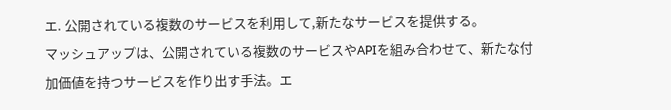エ. 公開されている複数のサービスを利用して,新たなサービスを提供する。
マッシュアップは、公開されている複数のサービスやAPIを組み合わせて、新たな付加価値を持つサービスを作り出す手法。エ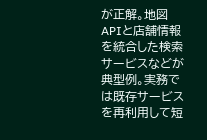が正解。地図APIと店舗情報を統合した検索サービスなどが典型例。実務では既存サービスを再利用して短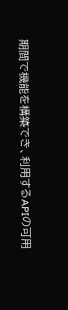期間で機能を構築でき、利用するAPIの可用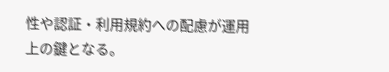性や認証・利用規約への配慮が運用上の鍵となる。